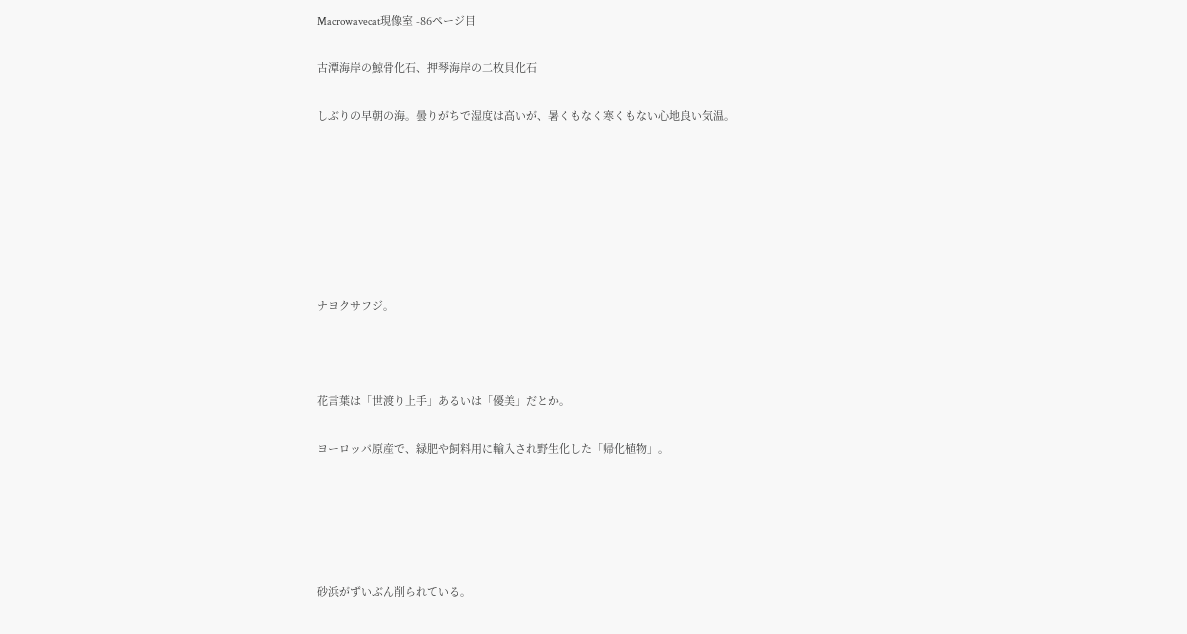Macrowavecat現像室 -86ページ目

古潭海岸の鯨骨化石、押琴海岸の二枚貝化石

しぶりの早朝の海。曇りがちで湿度は高いが、暑くもなく寒くもない心地良い気温。







ナヨクサフジ。



花言葉は「世渡り上手」あるいは「優美」だとか。

ヨーロッパ原産で、緑肥や飼料用に輸入され野生化した「帰化植物」。





砂浜がずいぶん削られている。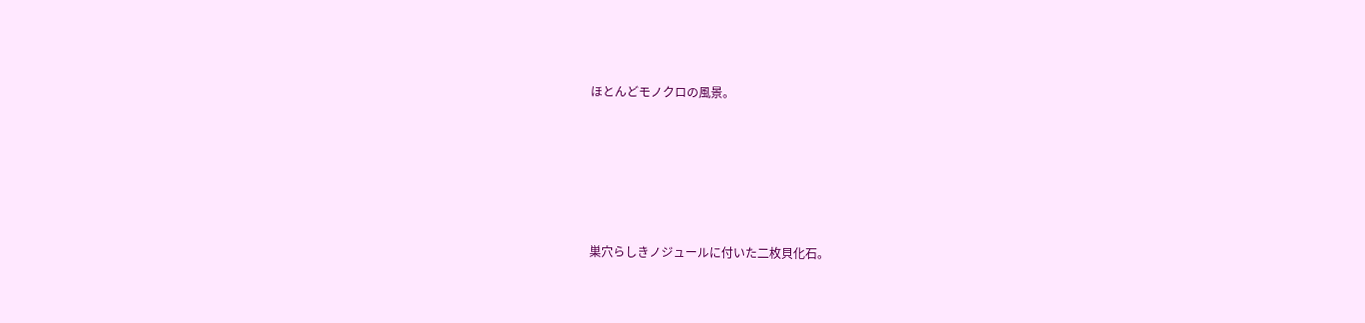ほとんどモノクロの風景。





巣穴らしきノジュールに付いた二枚貝化石。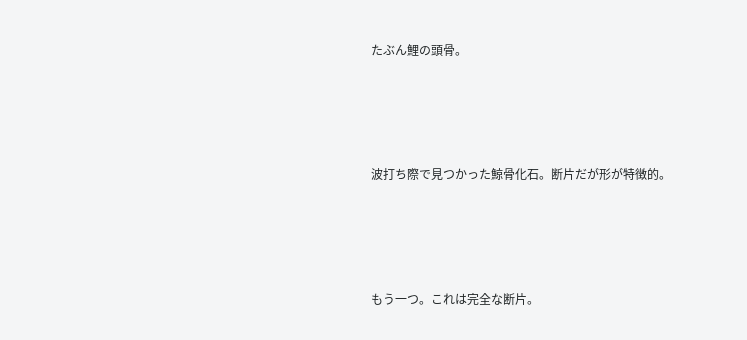たぶん鯉の頭骨。





波打ち際で見つかった鯨骨化石。断片だが形が特徴的。





もう一つ。これは完全な断片。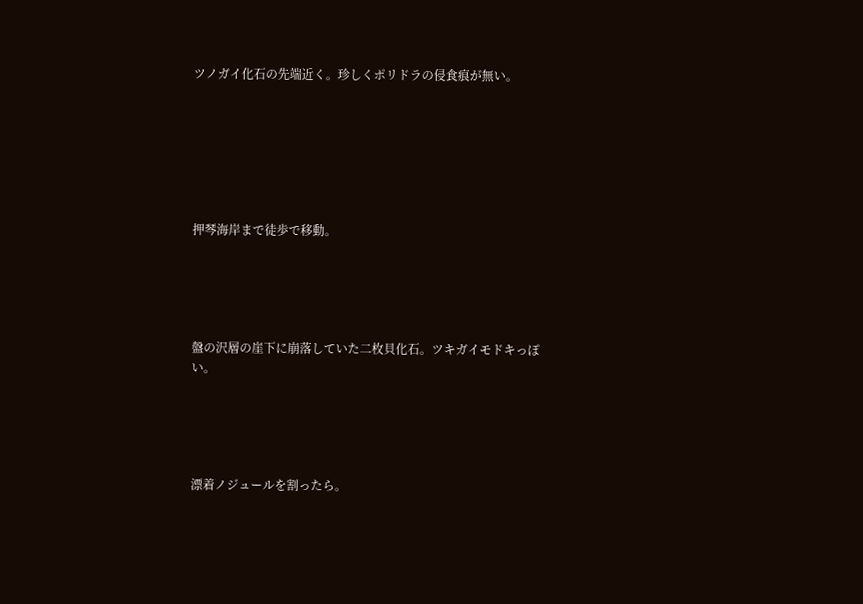ツノガイ化石の先端近く。珍しくポリドラの侵食痕が無い。







押琴海岸まで徒歩で移動。





盤の沢層の崖下に崩落していた二枚貝化石。ツキガイモドキっぽい。





漂着ノジュールを割ったら。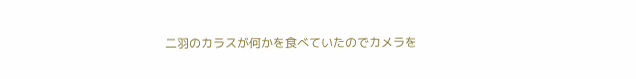二羽のカラスが何かを食べていたのでカメラを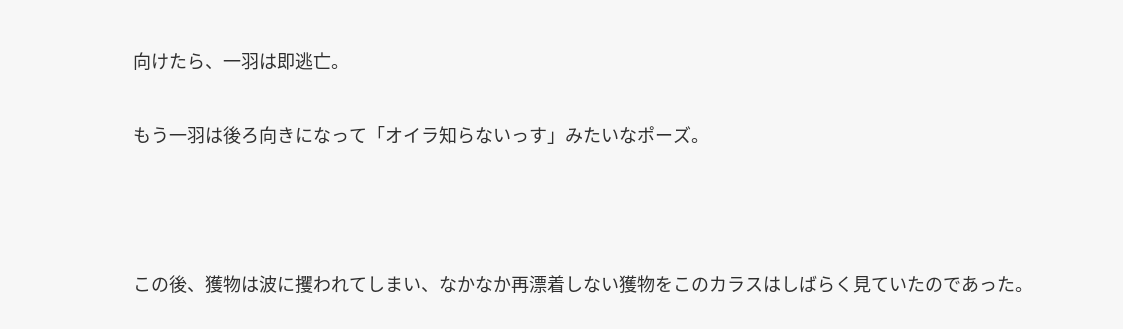向けたら、一羽は即逃亡。

もう一羽は後ろ向きになって「オイラ知らないっす」みたいなポーズ。



この後、獲物は波に攫われてしまい、なかなか再漂着しない獲物をこのカラスはしばらく見ていたのであった。